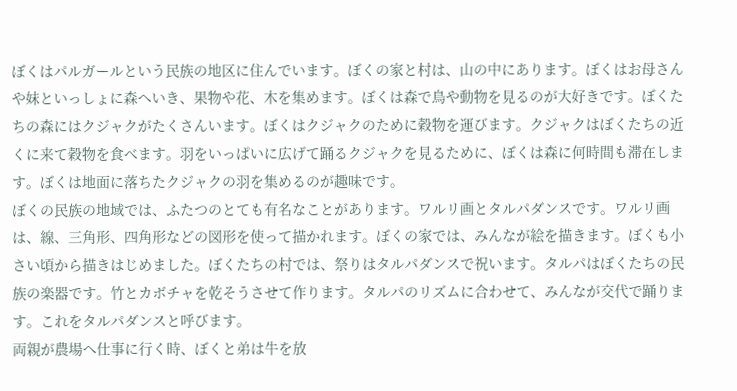ぼくはパルガールという民族の地区に住んでいます。ぼくの家と村は、山の中にあります。ぼくはお母さんや妹といっしょに森へいき、果物や花、木を集めます。ぼくは森で鳥や動物を見るのが大好きです。ぼくたちの森にはクジャクがたくさんいます。ぼくはクジャクのために穀物を運びます。クジャクはぼくたちの近くに来て穀物を食べます。羽をいっぱいに広げて踊るクジャクを見るために、ぼくは森に何時間も滞在します。ぼくは地面に落ちたクジャクの羽を集めるのが趣味です。
ぼくの民族の地域では、ふたつのとても有名なことがあります。ワルリ画とタルパダンスです。ワルリ画は、線、三角形、四角形などの図形を使って描かれます。ぼくの家では、みんなが絵を描きます。ぼくも小さい頃から描きはじめました。ぼくたちの村では、祭りはタルパダンスで祝います。タルパはぼくたちの民族の楽器です。竹とカボチャを乾そうさせて作ります。タルパのリズムに合わせて、みんなが交代で踊ります。これをタルパダンスと呼びます。
両親が農場へ仕事に行く時、ぼくと弟は牛を放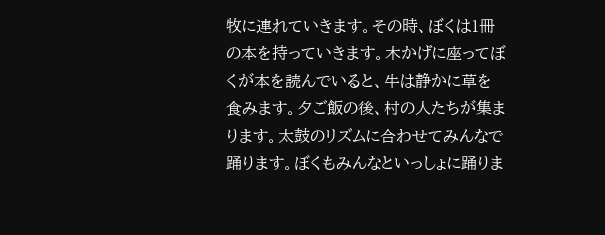牧に連れていきます。その時、ぼくは1冊の本を持っていきます。木かげに座ってぼくが本を読んでいると、牛は静かに草を食みます。夕ご飯の後、村の人たちが集まります。太鼓のリズムに合わせてみんなで踊ります。ぼくもみんなといっしょに踊りま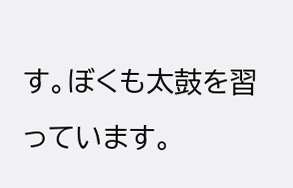す。ぼくも太鼓を習っています。